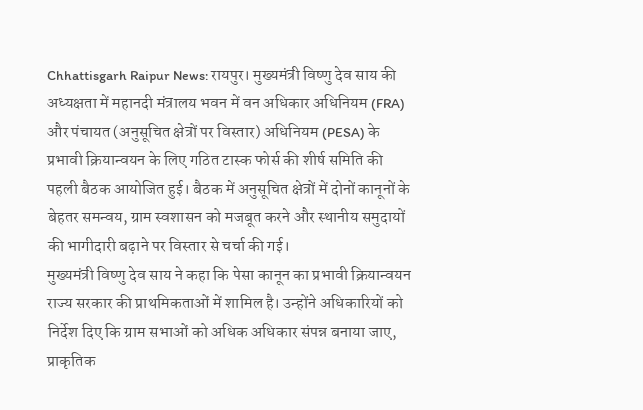Chhattisgarh Raipur News: रायपुर। मुख्यमंत्री विष्णु देव साय की अध्यक्षता में महानदी मंत्रालय भवन में वन अधिकार अधिनियम (FRA) और पंचायत (अनुसूचित क्षेत्रों पर विस्तार) अधिनियम (PESA) के प्रभावी क्रियान्वयन के लिए गठित टास्क फोर्स की शीर्ष समिति की पहली बैठक आयोजित हुई। बैठक में अनुसूचित क्षेत्रों में दोनों कानूनों के बेहतर समन्वय, ग्राम स्वशासन को मजबूत करने और स्थानीय समुदायों की भागीदारी बढ़ाने पर विस्तार से चर्चा की गई।
मुख्यमंत्री विष्णु देव साय ने कहा कि पेसा कानून का प्रभावी क्रियान्वयन राज्य सरकार की प्राथमिकताओं में शामिल है। उन्होंने अधिकारियों को निर्देश दिए कि ग्राम सभाओं को अधिक अधिकार संपन्न बनाया जाए, प्राकृतिक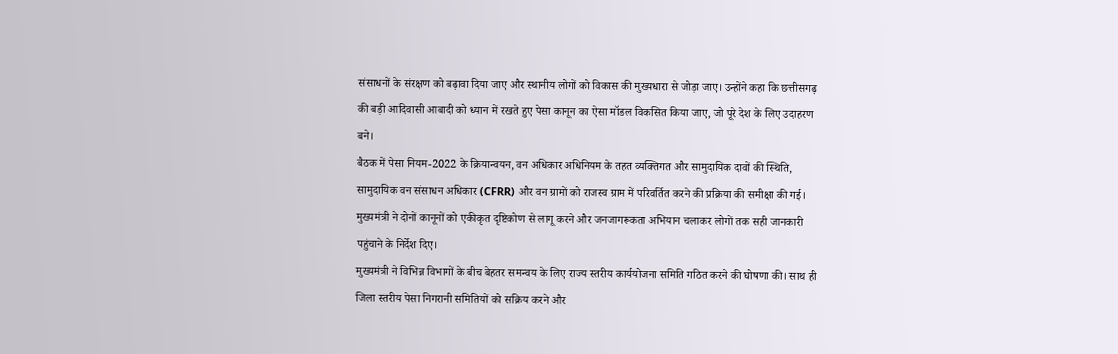संसाधनों के संरक्षण को बढ़ावा दिया जाए और स्थानीय लोगों को विकास की मुख्यधारा से जोड़ा जाए। उन्होंने कहा कि छत्तीसगढ़ की बड़ी आदिवासी आबादी को ध्यान में रखते हुए पेसा कानून का ऐसा मॉडल विकसित किया जाए, जो पूरे देश के लिए उदाहरण बने।
बैठक में पेसा नियम-2022 के क्रियान्वयन, वन अधिकार अधिनियम के तहत व्यक्तिगत और सामुदायिक दावों की स्थिति, सामुदायिक वन संसाधन अधिकार (CFRR) और वन ग्रामों को राजस्व ग्राम में परिवर्तित करने की प्रक्रिया की समीक्षा की गई। मुख्यमंत्री ने दोनों कानूनों को एकीकृत दृष्टिकोण से लागू करने और जनजागरूकता अभियान चलाकर लोगों तक सही जानकारी पहुंचाने के निर्देश दिए।
मुख्यमंत्री ने विभिन्न विभागों के बीच बेहतर समन्वय के लिए राज्य स्तरीय कार्ययोजना समिति गठित करने की घोषणा की। साथ ही जिला स्तरीय पेसा निगरानी समितियों को सक्रिय करने और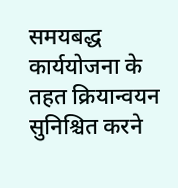समयबद्ध कार्ययोजना के तहत क्रियान्वयन सुनिश्चित करने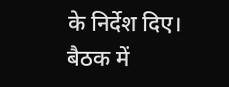के निर्देश दिए। बैठक में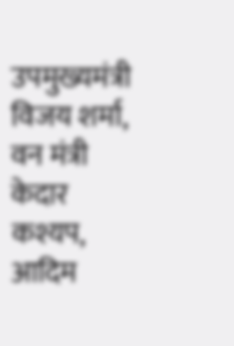उपमुख्यमंत्री विजय शर्मा, वन मंत्री केदार कश्यप, आदिम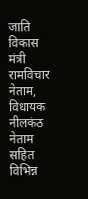जाति विकास मंत्री रामविचार नेताम, विधायक नीलकंठ नेताम सहित विभिन्न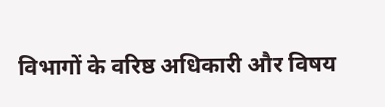विभागों के वरिष्ठ अधिकारी और विषय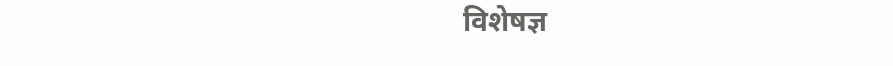विशेषज्ञ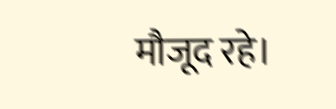मौजूद रहे।